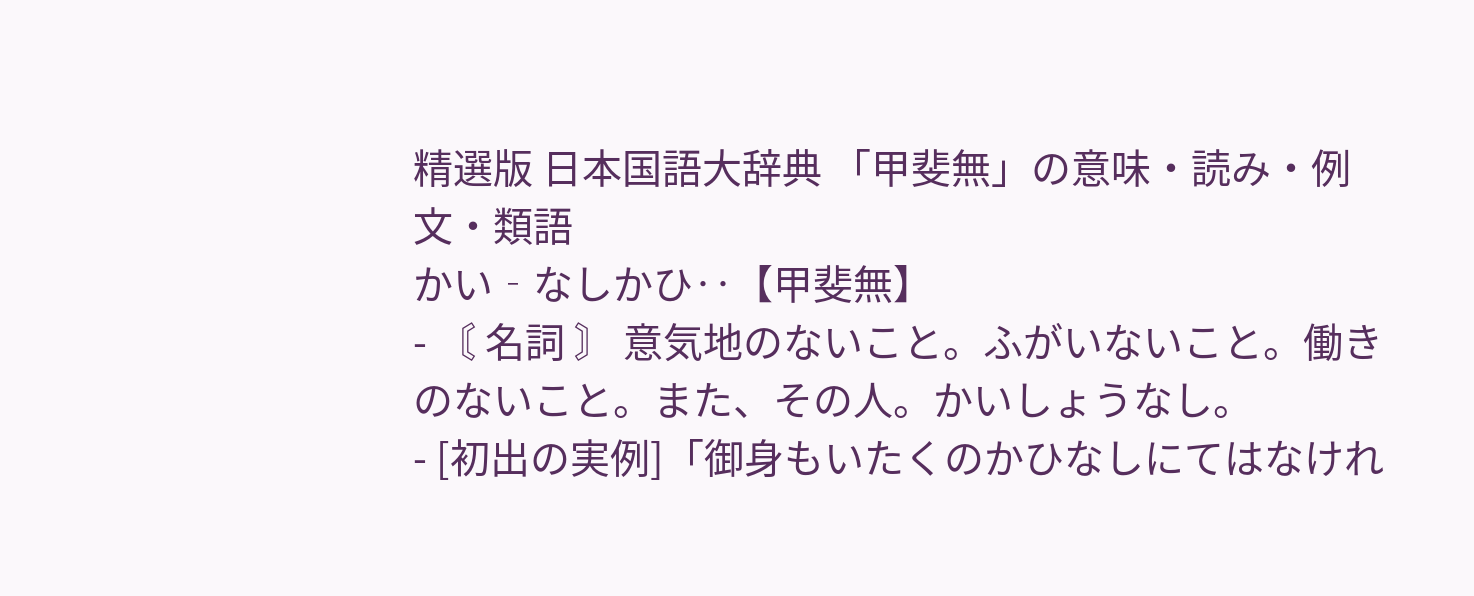精選版 日本国語大辞典 「甲斐無」の意味・読み・例文・類語
かい‐なしかひ‥【甲斐無】
- 〘 名詞 〙 意気地のないこと。ふがいないこと。働きのないこと。また、その人。かいしょうなし。
- [初出の実例]「御身もいたくのかひなしにてはなけれ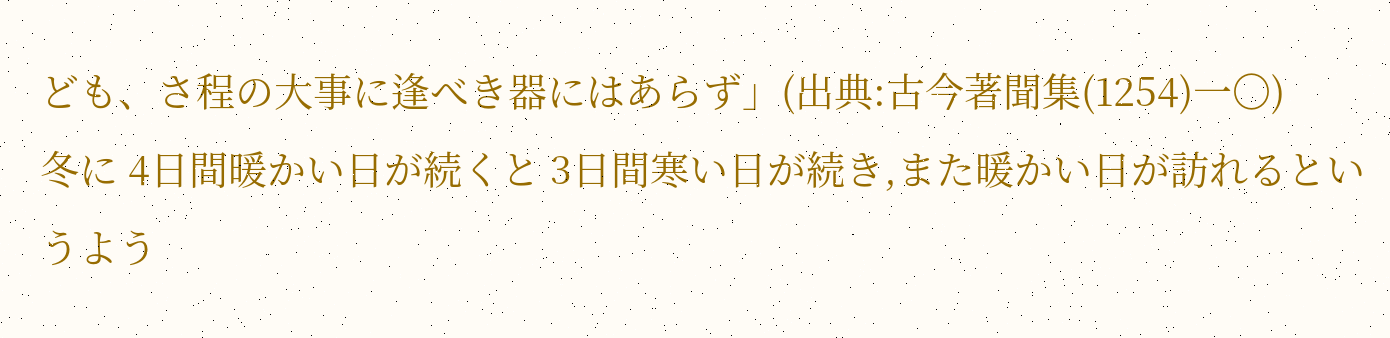ども、さ程の大事に逢べき器にはあらず」(出典:古今著聞集(1254)一〇)
冬に 4日間暖かい日が続くと 3日間寒い日が続き,また暖かい日が訪れるというよう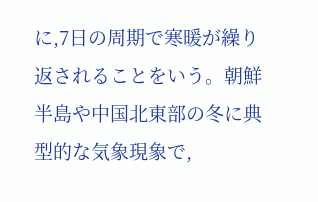に,7日の周期で寒暖が繰り返されることをいう。朝鮮半島や中国北東部の冬に典型的な気象現象で,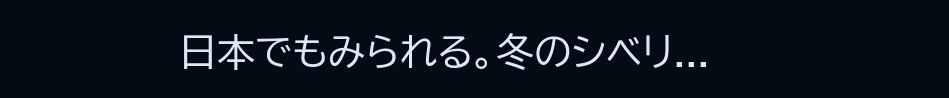日本でもみられる。冬のシベリ...